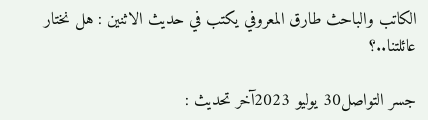الكاتب والباحث طارق المعروفي يكتب في حديث الاثنين : هل نختار عائلتنا..؟

جسر التواصل30 يوليو 2023آخر تحديث :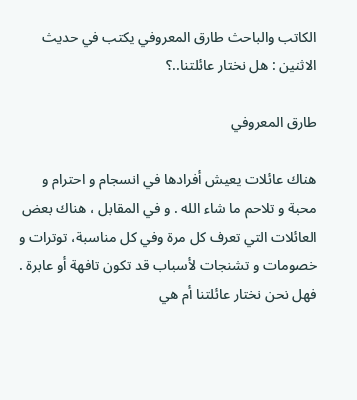الكاتب والباحث طارق المعروفي يكتب في حديث الاثنين : هل نختار عائلتنا..؟

طارق المعروفي

هناك عائلات يعيش أفرادها في انسجام و احترام و محبة و تلاحم ما شاء الله . و في المقابل ، هناك بعض العائلات التي تعرف كل مرة وفي كل مناسبة، توترات و خصومات و تشنجات لأسباب قد تكون تافهة أو عابرة .
فهل نحن نختار عائلتنا أم هي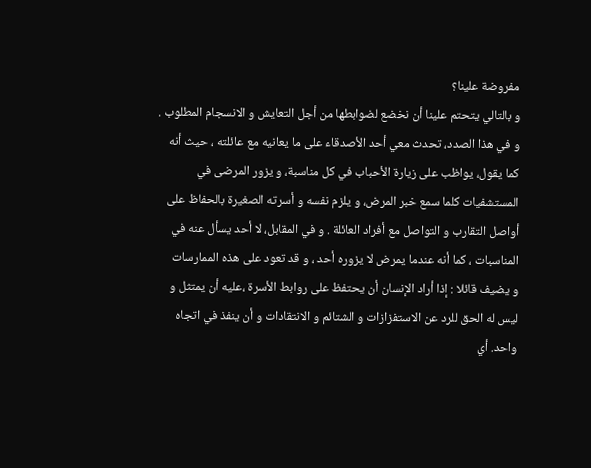مفروضة علينا؟
و بالتالي يتحتم علينا أن نخضع لضوابطها من أجل التعايش و الانسجام المطلوب .
و في هذا الصدد، تحدث معي أحد الأصدقاء على ما يعانيه مع عائلته ، حيث أنه كما يقول، يواظب على زيارة الأحباب في كل مناسبة، و يزور المرضى في المستشفيات كلما سمع خبر المرض، و يلزم نفسه و أسرته الصغيرة بالحفاظ على أواصل التقارب و التواصل مع أفراد العائلة . و في المقابل، لا أحد يسأل عنه في المناسبات ، كما أنه عندما يمرض لا يزوره أحد ، و قد تعود على هذه الممارسات
و يضيف قائلا : إذا أراد الإنسان أن يحتفظ على روابط الأسرة ،عليه أن يمتثل و ليس له الحق للرد عن الاستفزازات و الشتائم و الانتقادات و أن ينفذ في اتجاه واحد. أي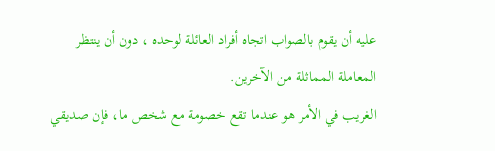عليه أن يقوم بالصواب اتجاه أفراد العائلة لوحده ، دون أن ينتظر المعاملة المماثلة من الآخرين.
الغريب في الأمر هو عندما تقع خصومة مع شخص ما، فإن صديقي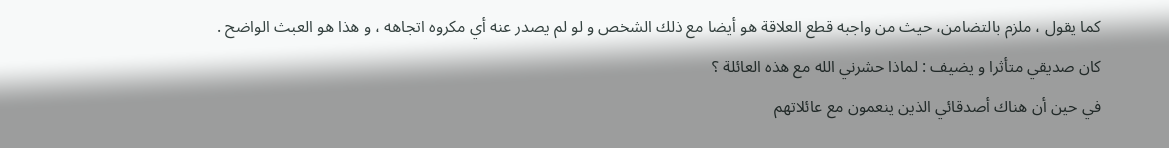كما يقول ، ملزم بالتضامن، حيث من واجبه قطع العلاقة هو أيضا مع ذلك الشخص و لو لم يصدر عنه أي مكروه اتجاهه ، و هذا هو العبث الواضح .
كان صديقي متأثرا و يضيف : لماذا حشرني الله مع هذه العائلة ؟
في حين أن هناك أصدقائي الذين ينعمون مع عائلاتهم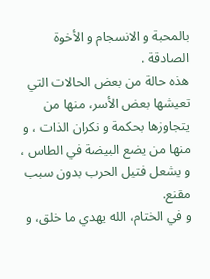بالمحبة و الانسجام و الأخوة الصادقة .
هذه حالة من بعض الحالات التي تعيشها بعض الأسر، منها من يتجاوزها بحكمة و نكران الذات ، و منها من يضع البيضة في الطاس ، و يشعل فتيل الحرب بدون سبب مقنع.
و في الختام، الله يهدي ما خلق، و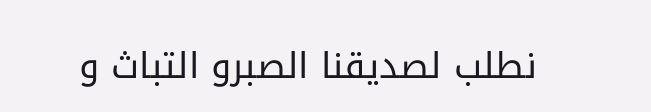نطلب لصديقنا الصبرو التباث و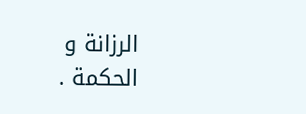الرزانة و الحكمة .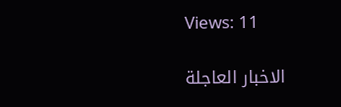Views: 11

الاخبار العاجلة